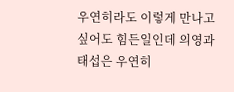우연히라도 이렇게 만나고 싶어도 힘든일인데 의영과 태섭은 우연히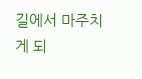길에서 마주치게 되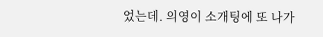었는데. 의영이 소개팅에 또 나가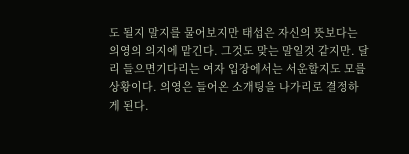도 될지 말지를 물어보지만 태섭은 자신의 뜻보다는 의영의 의지에 맡긴다. 그것도 맞는 말일것 같지만. 달리 들으면기다리는 여자 입장에서는 서운할지도 모를상황이다. 의영은 들어온 소개팅을 나가리로 결정하게 된다.